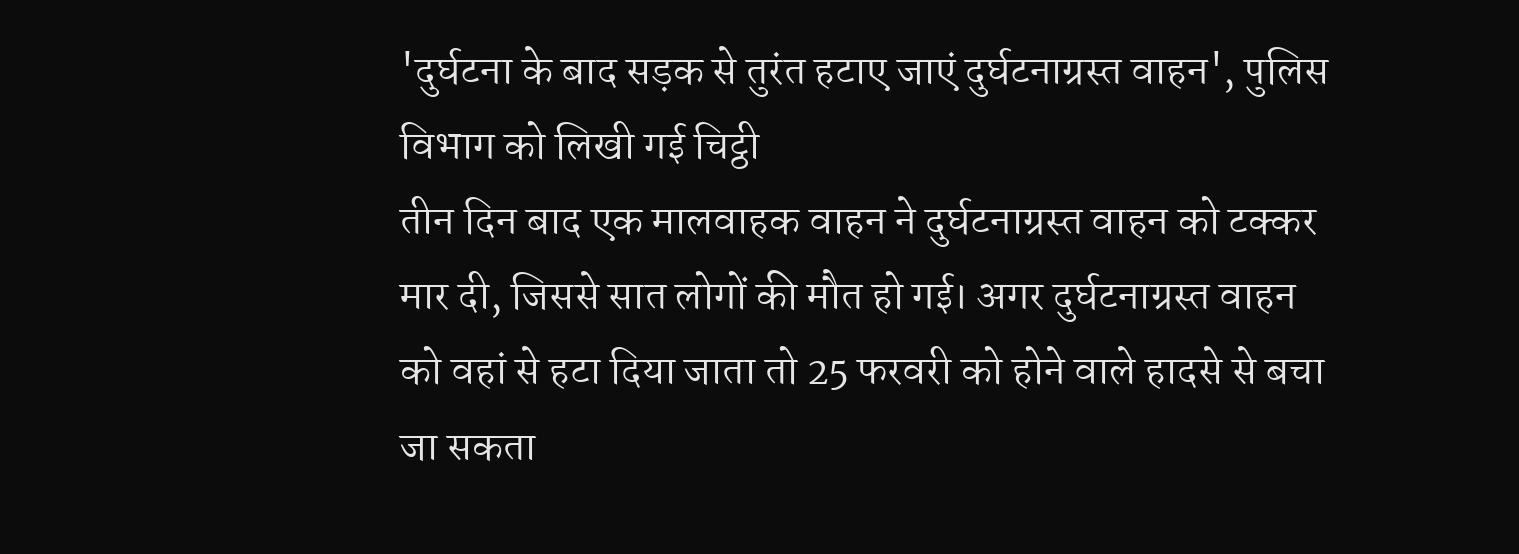'दुर्घटना के बाद सड़क से तुरंत हटाए जाएं दुर्घटनाग्रस्त वाहन', पुलिस विभाग को लिखी गई चिट्ठी
तीन दिन बाद एक मालवाहक वाहन ने दुर्घटनाग्रस्त वाहन को टक्कर मार दी, जिससे सात लोगों की मौत हो गई। अगर दुर्घटनाग्रस्त वाहन को वहां से हटा दिया जाता तो 25 फरवरी को होने वाले हादसे से बचा जा सकता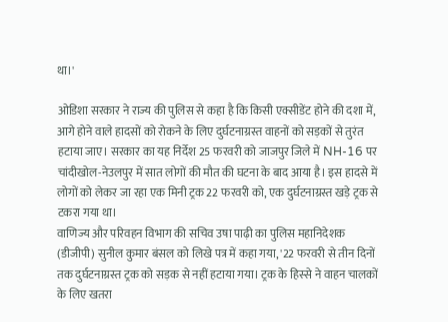था।'

ओडिशा सरकार ने राज्य की पुलिस से कहा है कि किसी एक्सीडेंट होने की दशा में, आगे होने वाले हादसों को रोकने के लिए दुर्घटनाग्रस्त वाहनों को सड़कों से तुरंत हटाया जाए। सरकार का यह निर्देश 25 फरवरी को जाजपुर जिले में NH-16 पर चांदीखोल-नेउलपुर में सात लोगों की मौत की घटना के बाद आया है। इस हादसे में लोगों को लेकर जा रहा एक मिनी ट्रक 22 फरवरी को, एक दुर्घटनाग्रस्त खड़े ट्रक से टकरा गया था।
वाणिज्य और परिवहन विभाग की सचिव उषा पाढ़ी का पुलिस महानिदेशक (डीजीपी) सुनील कुमार बंसल को लिखे पत्र में कहा गया, '22 फरवरी से तीन दिनों तक दुर्घटनाग्रस्त ट्रक को सड़क से नहीं हटाया गया। ट्रक के हिस्से ने वाहन चालकों के लिए खतरा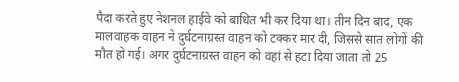पैदा करते हुए नेशनल हाईवे को बाधित भी कर दिया था। तीन दिन बाद, एक मालवाहक वाहन ने दुर्घटनाग्रस्त वाहन को टक्कर मार दी, जिससे सात लोगों की मौत हो गई। अगर दुर्घटनाग्रस्त वाहन को वहां से हटा दिया जाता तो 25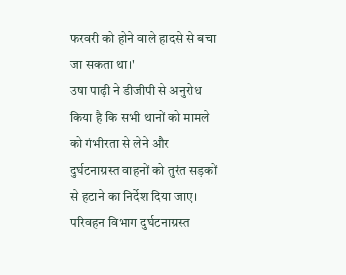फरवरी को होने वाले हादसे से बचा जा सकता था।'
उषा पाढ़ी ने डीजीपी से अनुरोध किया है कि सभी थानों को मामले को गंभीरता से लेने और दुर्घटनाग्रस्त वाहनों को तुरंत सड़कों से हटाने का निर्देश दिया जाए। परिवहन विभाग दुर्घटनाग्रस्त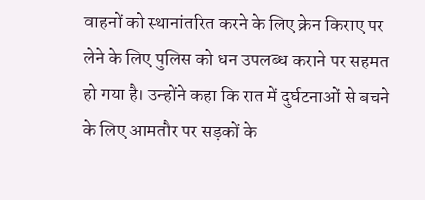वाहनों को स्थानांतरित करने के लिए क्रेन किराए पर लेने के लिए पुलिस को धन उपलब्ध कराने पर सहमत हो गया है। उन्होंने कहा कि रात में दुर्घटनाओं से बचने के लिए आमतौर पर सड़कों के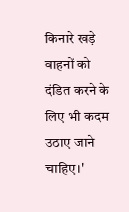किनारे खड़े वाहनों को दंडित करने के लिए भी कदम उठाए जाने चाहिए।'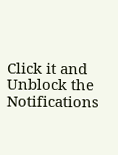Click it and Unblock the Notifications